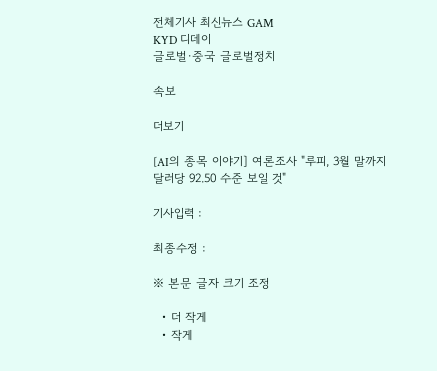전체기사 최신뉴스 GAM
KYD 디데이
글로벌·중국 글로벌정치

속보

더보기

[AI의 종목 이야기] 여론조사 "루피, 3월 말까지 달러당 92.50 수준 보일 것"

기사입력 :

최종수정 :

※ 본문 글자 크기 조정

  • 더 작게
  • 작게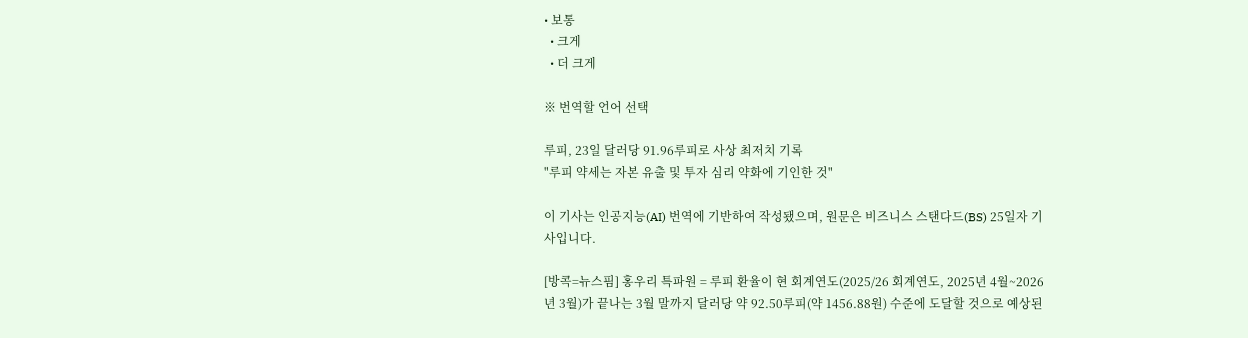• 보통
  • 크게
  • 더 크게

※ 번역할 언어 선택

루피, 23일 달러당 91.96루피로 사상 최저치 기록
"루피 약세는 자본 유출 및 투자 심리 약화에 기인한 것"

이 기사는 인공지능(AI) 번역에 기반하여 작성됐으며, 원문은 비즈니스 스탠다드(BS) 25일자 기사입니다.

[방콕=뉴스핌] 홍우리 특파원 = 루피 환율이 현 회계연도(2025/26 회계연도, 2025년 4월~2026년 3월)가 끝나는 3월 말까지 달러당 약 92.50루피(약 1456.88원) 수준에 도달할 것으로 예상된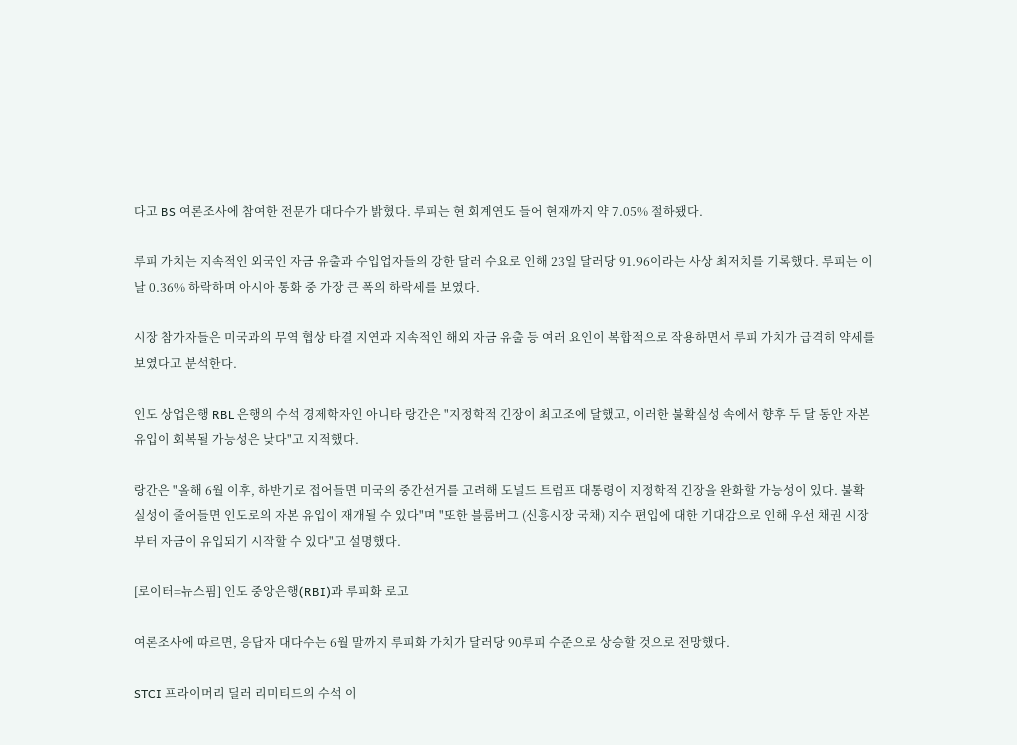다고 BS 여론조사에 참여한 전문가 대다수가 밝혔다. 루피는 현 회계연도 들어 현재까지 약 7.05% 절하됐다.

루피 가치는 지속적인 외국인 자금 유출과 수입업자들의 강한 달러 수요로 인해 23일 달러당 91.96이라는 사상 최저치를 기록했다. 루피는 이날 0.36% 하락하며 아시아 통화 중 가장 큰 폭의 하락세를 보였다.

시장 참가자들은 미국과의 무역 협상 타결 지연과 지속적인 해외 자금 유출 등 여러 요인이 복합적으로 작용하면서 루피 가치가 급격히 약세를 보였다고 분석한다.

인도 상업은행 RBL 은행의 수석 경제학자인 아니타 랑간은 "지정학적 긴장이 최고조에 달했고, 이러한 불확실성 속에서 향후 두 달 동안 자본 유입이 회복될 가능성은 낮다"고 지적했다.

랑간은 "올해 6월 이후, 하반기로 접어들면 미국의 중간선거를 고려해 도널드 트럼프 대통령이 지정학적 긴장을 완화할 가능성이 있다. 불확실성이 줄어들면 인도로의 자본 유입이 재개될 수 있다"며 "또한 블룸버그 (신흥시장 국채) 지수 편입에 대한 기대감으로 인해 우선 채권 시장부터 자금이 유입되기 시작할 수 있다"고 설명했다.

[로이터=뉴스핌] 인도 중앙은행(RBI)과 루피화 로고

여론조사에 따르면, 응답자 대다수는 6월 말까지 루피화 가치가 달러당 90루피 수준으로 상승할 것으로 전망했다.

STCI 프라이머리 딜러 리미티드의 수석 이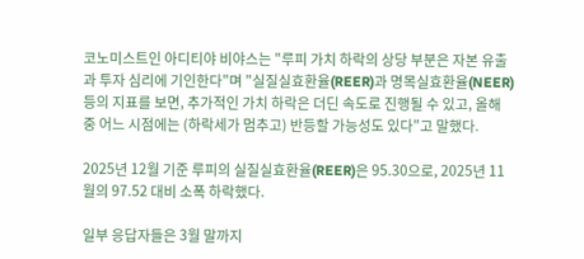코노미스트인 아디티야 비야스는 "루피 가치 하락의 상당 부분은 자본 유출과 투자 심리에 기인한다"며 "실질실효환율(REER)과 명목실효환율(NEER) 등의 지표를 보면, 추가적인 가치 하락은 더딘 속도로 진행될 수 있고, 올해 중 어느 시점에는 (하락세가 멈추고) 반등할 가능성도 있다"고 말했다.

2025년 12월 기준 루피의 실질실효환율(REER)은 95.30으로, 2025년 11월의 97.52 대비 소폭 하락했다.

일부 응답자들은 3월 말까지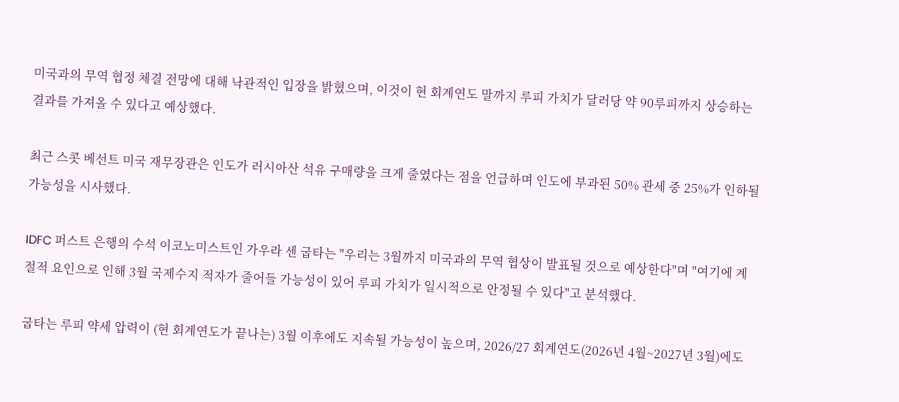미국과의 무역 협정 체결 전망에 대해 낙관적인 입장을 밝혔으며, 이것이 현 회계연도 말까지 루피 가치가 달러당 약 90루피까지 상승하는 결과를 가져올 수 있다고 예상했다.

최근 스콧 베선트 미국 재무장관은 인도가 러시아산 석유 구매량을 크게 줄였다는 점을 언급하며 인도에 부과된 50% 관세 중 25%가 인하될 가능성을 시사했다.

IDFC 퍼스트 은행의 수석 이코노미스트인 가우라 센 굽타는 "우리는 3월까지 미국과의 무역 협상이 발표될 것으로 예상한다"며 "여기에 계절적 요인으로 인해 3월 국제수지 적자가 줄어들 가능성이 있어 루피 가치가 일시적으로 안정될 수 있다"고 분석했다.

굽타는 루피 약세 압력이 (현 회계연도가 끝나는) 3월 이후에도 지속될 가능성이 높으며, 2026/27 회계연도(2026년 4월~2027년 3월)에도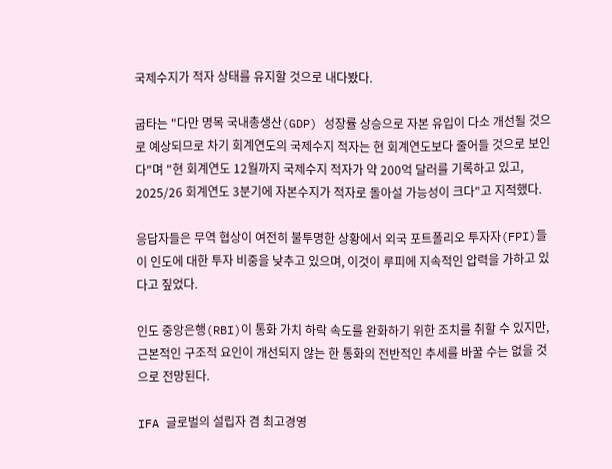국제수지가 적자 상태를 유지할 것으로 내다봤다.

굽타는 "다만 명목 국내총생산(GDP) 성장률 상승으로 자본 유입이 다소 개선될 것으로 예상되므로 차기 회계연도의 국제수지 적자는 현 회계연도보다 줄어들 것으로 보인다"며 "현 회계연도 12월까지 국제수지 적자가 약 200억 달러를 기록하고 있고, 2025/26 회계연도 3분기에 자본수지가 적자로 돌아설 가능성이 크다"고 지적했다.

응답자들은 무역 협상이 여전히 불투명한 상황에서 외국 포트폴리오 투자자(FPI)들이 인도에 대한 투자 비중을 낮추고 있으며, 이것이 루피에 지속적인 압력을 가하고 있다고 짚었다.

인도 중앙은행(RBI)이 통화 가치 하락 속도를 완화하기 위한 조치를 취할 수 있지만, 근본적인 구조적 요인이 개선되지 않는 한 통화의 전반적인 추세를 바꿀 수는 없을 것으로 전망된다.

IFA 글로벌의 설립자 겸 최고경영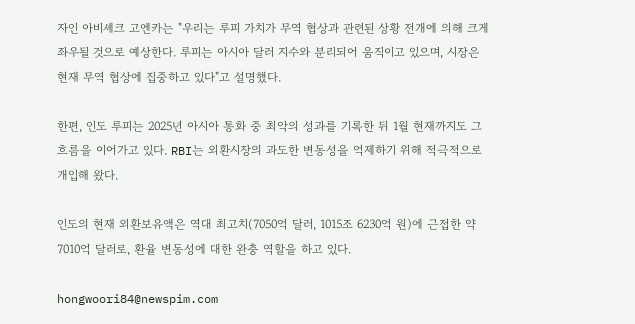자인 아비셰크 고엔카는 "우리는 루피 가치가 무역 협상과 관련된 상황 전개에 의해 크게 좌우될 것으로 예상한다. 루피는 아시아 달러 지수와 분리되어 움직이고 있으며, 시장은 현재 무역 협상에 집중하고 있다"고 설명했다.

한편, 인도 루피는 2025년 아시아 통화 중 최악의 성과를 기록한 뒤 1월 현재까지도 그 흐름을 이어가고 있다. RBI는 외환시장의 과도한 변동성을 억제하기 위해 적극적으로 개입해 왔다.

인도의 현재 외환보유액은 역대 최고치(7050억 달러, 1015조 6230억 원)에 근접한 약 7010억 달러로, 환율 변동성에 대한 완충 역할을 하고 있다.

hongwoori84@newspim.com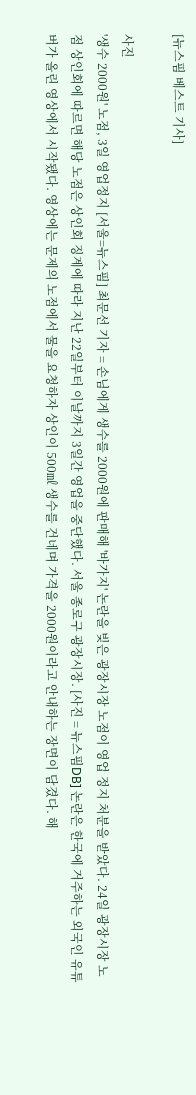[뉴스핌 베스트 기사]

사진
'생수 2000원' 노점, 3일 영업정지 [서울=뉴스핌] 최문선 기자 = 손님에게 생수를 2000원에 판매해 '바가지' 논란을 빚은 광장시장 노점이 영업 정지 처분을 받았다. 24일 광장시장 노점 상인회에 따르면 해당 노점은 상인회 징계에 따라 지난 22일부터 이날까지 3일간 영업을 중단했다. 서울 종로구 광장시장. [사진 = 뉴스핌DB] 논란은 한국에 거주하는 외국인 유튜버가 올린 영상에서 시작됐다. 영상에는 문제의 노점에서 물을 요청하자 상인이 500㎖ 생수를 건네며 가격을 2000원이라고 안내하는 장면이 담겼다. 해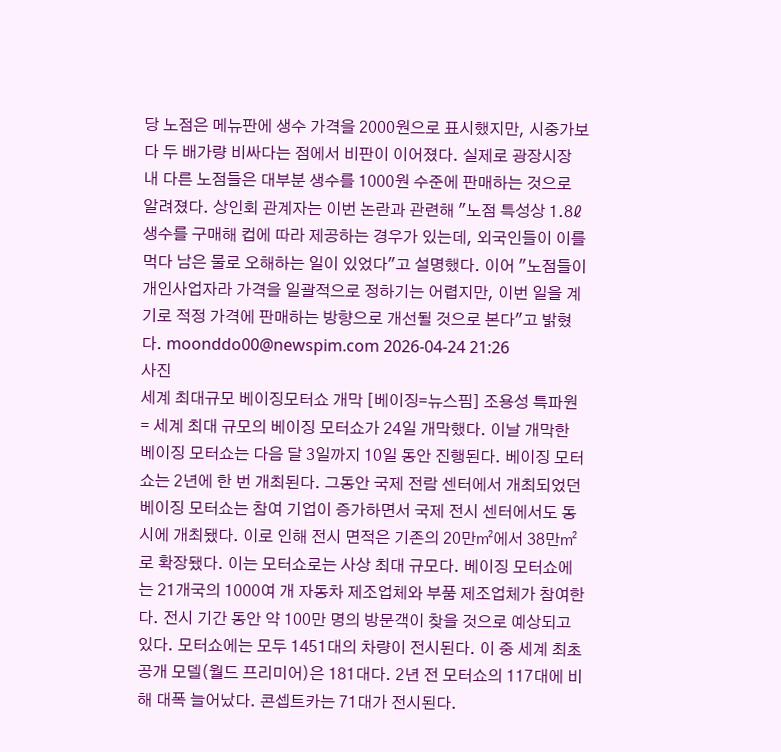당 노점은 메뉴판에 생수 가격을 2000원으로 표시했지만, 시중가보다 두 배가량 비싸다는 점에서 비판이 이어졌다. 실제로 광장시장 내 다른 노점들은 대부분 생수를 1000원 수준에 판매하는 것으로 알려졌다. 상인회 관계자는 이번 논란과 관련해 "노점 특성상 1.8ℓ 생수를 구매해 컵에 따라 제공하는 경우가 있는데, 외국인들이 이를 먹다 남은 물로 오해하는 일이 있었다"고 설명했다. 이어 "노점들이 개인사업자라 가격을 일괄적으로 정하기는 어렵지만, 이번 일을 계기로 적정 가격에 판매하는 방향으로 개선될 것으로 본다"고 밝혔다. moonddo00@newspim.com 2026-04-24 21:26
사진
세계 최대규모 베이징모터쇼 개막 [베이징=뉴스핌] 조용성 특파원 = 세계 최대 규모의 베이징 모터쇼가 24일 개막했다. 이날 개막한 베이징 모터쇼는 다음 달 3일까지 10일 동안 진행된다. 베이징 모터쇼는 2년에 한 번 개최된다. 그동안 국제 전람 센터에서 개최되었던 베이징 모터쇼는 참여 기업이 증가하면서 국제 전시 센터에서도 동시에 개최됐다. 이로 인해 전시 면적은 기존의 20만㎡에서 38만㎡로 확장됐다. 이는 모터쇼로는 사상 최대 규모다. 베이징 모터쇼에는 21개국의 1000여 개 자동차 제조업체와 부품 제조업체가 참여한다. 전시 기간 동안 약 100만 명의 방문객이 찾을 것으로 예상되고 있다. 모터쇼에는 모두 1451대의 차량이 전시된다. 이 중 세계 최초 공개 모델(월드 프리미어)은 181대다. 2년 전 모터쇼의 117대에 비해 대폭 늘어났다. 콘셉트카는 71대가 전시된다.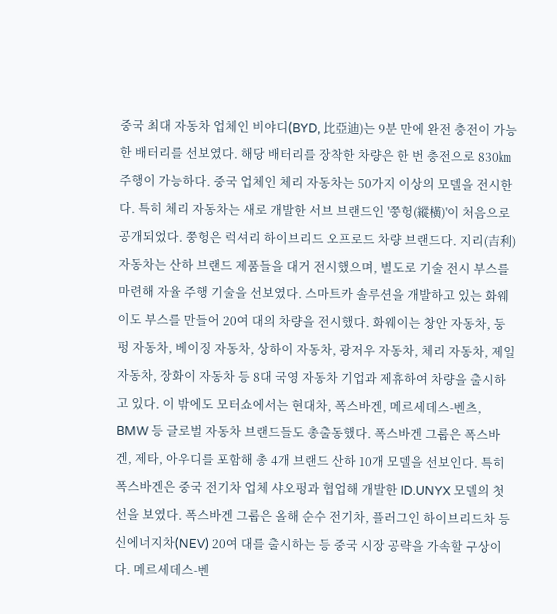중국 최대 자동차 업체인 비야디(BYD, 比亞迪)는 9분 만에 완전 충전이 가능한 배터리를 선보였다. 해당 배터리를 장착한 차량은 한 번 충전으로 830㎞ 주행이 가능하다. 중국 업체인 체리 자동차는 50가지 이상의 모델을 전시한다. 특히 체리 자동차는 새로 개발한 서브 브랜드인 '쭝헝(縱橫)'이 처음으로 공개되었다. 쭝헝은 럭셔리 하이브리드 오프로드 차량 브랜드다. 지리(吉利)자동차는 산하 브랜드 제품들을 대거 전시했으며, 별도로 기술 전시 부스를 마련해 자율 주행 기술을 선보였다. 스마트카 솔루션을 개발하고 있는 화웨이도 부스를 만들어 20여 대의 차량을 전시했다. 화웨이는 창안 자동차, 둥펑 자동차, 베이징 자동차, 상하이 자동차, 광저우 자동차, 체리 자동차, 제일 자동차, 장화이 자동차 등 8대 국영 자동차 기업과 제휴하여 차량을 출시하고 있다. 이 밖에도 모터쇼에서는 현대차, 폭스바겐, 메르세데스-벤츠, BMW 등 글로벌 자동차 브랜드들도 총출동했다. 폭스바겐 그룹은 폭스바겐, 제타, 아우디를 포함해 총 4개 브랜드 산하 10개 모델을 선보인다. 특히 폭스바겐은 중국 전기차 업체 샤오펑과 협업해 개발한 ID.UNYX 모델의 첫선을 보였다. 폭스바겐 그룹은 올해 순수 전기차, 플러그인 하이브리드차 등 신에너지차(NEV) 20여 대를 출시하는 등 중국 시장 공략을 가속할 구상이다. 메르세데스-벤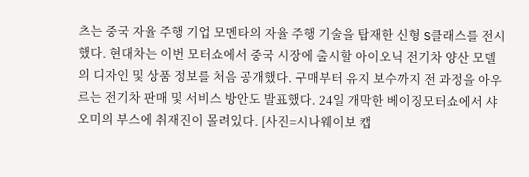츠는 중국 자율 주행 기업 모멘타의 자율 주행 기술을 탑재한 신형 S클래스를 전시했다. 현대차는 이번 모터쇼에서 중국 시장에 출시할 아이오닉 전기차 양산 모델의 디자인 및 상품 정보를 처음 공개했다. 구매부터 유지 보수까지 전 과정을 아우르는 전기차 판매 및 서비스 방안도 발표했다. 24일 개막한 베이징모터쇼에서 샤오미의 부스에 취재진이 몰려있다. [사진=시나웨이보 캡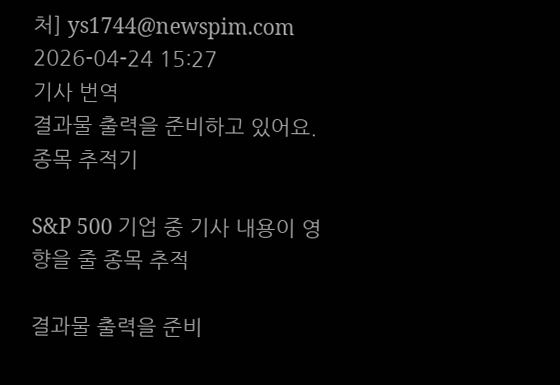처] ys1744@newspim.com 2026-04-24 15:27
기사 번역
결과물 출력을 준비하고 있어요.
종목 추적기

S&P 500 기업 중 기사 내용이 영향을 줄 종목 추적

결과물 출력을 준비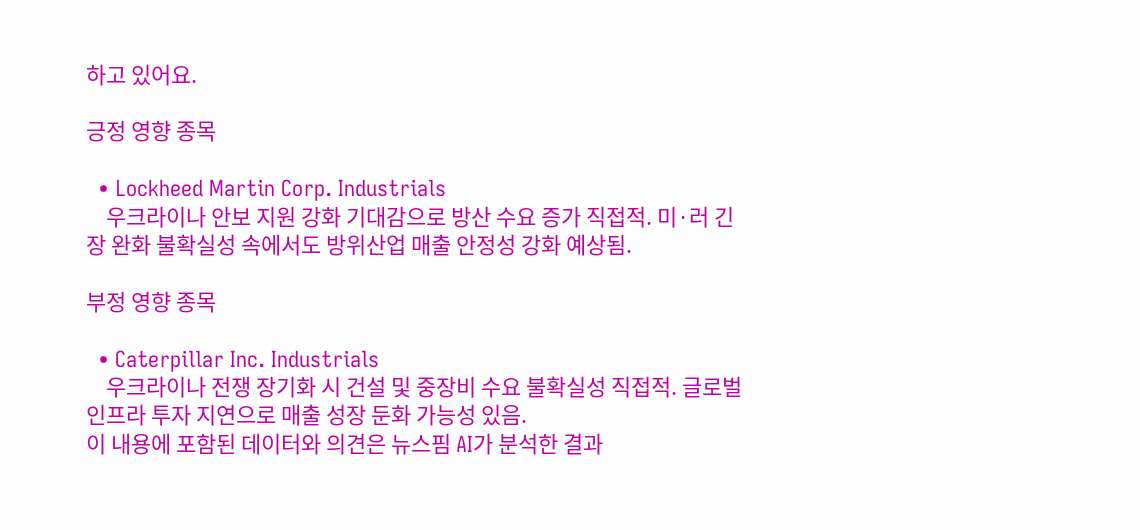하고 있어요.

긍정 영향 종목

  • Lockheed Martin Corp. Industrials
    우크라이나 안보 지원 강화 기대감으로 방산 수요 증가 직접적. 미·러 긴장 완화 불확실성 속에서도 방위산업 매출 안정성 강화 예상됨.

부정 영향 종목

  • Caterpillar Inc. Industrials
    우크라이나 전쟁 장기화 시 건설 및 중장비 수요 불확실성 직접적. 글로벌 인프라 투자 지연으로 매출 성장 둔화 가능성 있음.
이 내용에 포함된 데이터와 의견은 뉴스핌 AI가 분석한 결과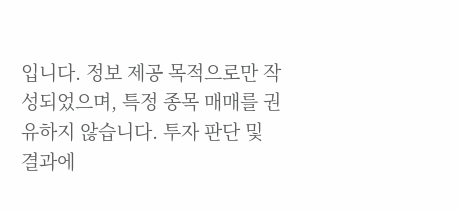입니다. 정보 제공 목적으로만 작성되었으며, 특정 종목 매매를 권유하지 않습니다. 투자 판단 및 결과에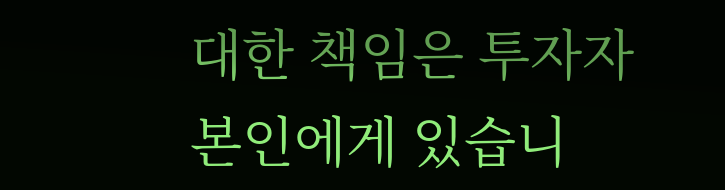대한 책임은 투자자 본인에게 있습니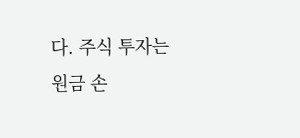다. 주식 투자는 원금 손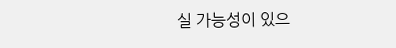실 가능성이 있으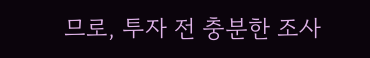므로, 투자 전 충분한 조사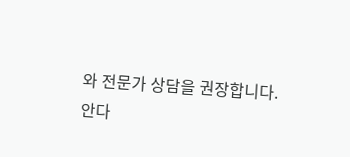와 전문가 상담을 권장합니다.
안다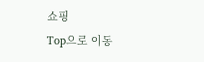쇼핑
Top으로 이동